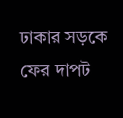ঢাকার সড়কে ফের দাপট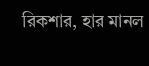রিকশার, হার মানল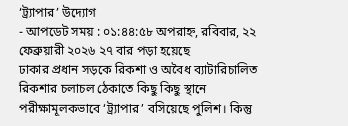‘ট্র্যাপার’ উদ্যোগ
- আপডেট সময় : ০১:৪৪:৫৮ অপরাহ্ন, রবিবার, ২২ ফেব্রুয়ারী ২০২৬ ২৭ বার পড়া হয়েছে
ঢাকার প্রধান সড়কে রিকশা ও অবৈধ ব্যাটারিচালিত রিকশার চলাচল ঠেকাতে কিছু কিছু স্থানে পরীক্ষামূলকভাবে ‘ট্র্যাপার’ বসিয়েছে পুলিশ। কিন্তু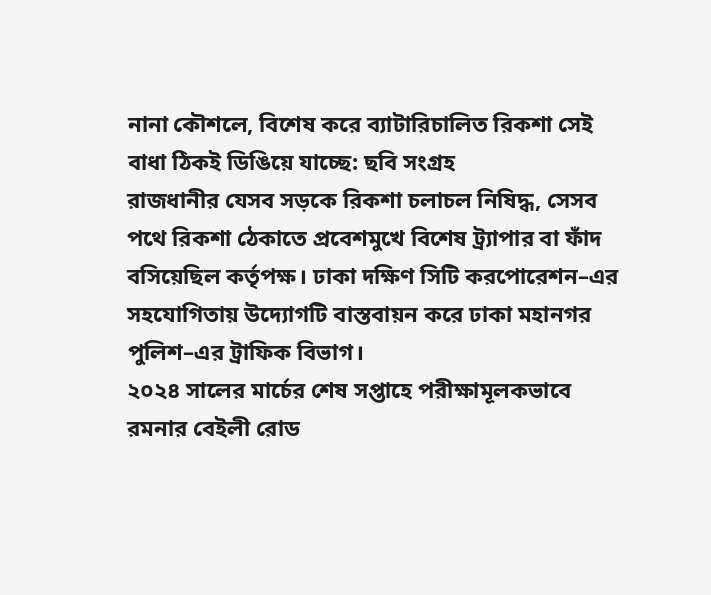নানা কৌশলে, বিশেষ করে ব্যাটারিচালিত রিকশা সেই বাধা ঠিকই ডিঙিয়ে যাচ্ছে: ছবি সংগ্রহ
রাজধানীর যেসব সড়কে রিকশা চলাচল নিষিদ্ধ, সেসব পথে রিকশা ঠেকাতে প্রবেশমুখে বিশেষ ট্র্যাপার বা ফাঁদ বসিয়েছিল কর্তৃপক্ষ। ঢাকা দক্ষিণ সিটি করপোরেশন–এর সহযোগিতায় উদ্যোগটি বাস্তবায়ন করে ঢাকা মহানগর পুলিশ–এর ট্রাফিক বিভাগ।
২০২৪ সালের মার্চের শেষ সপ্তাহে পরীক্ষামূলকভাবে রমনার বেইলী রোড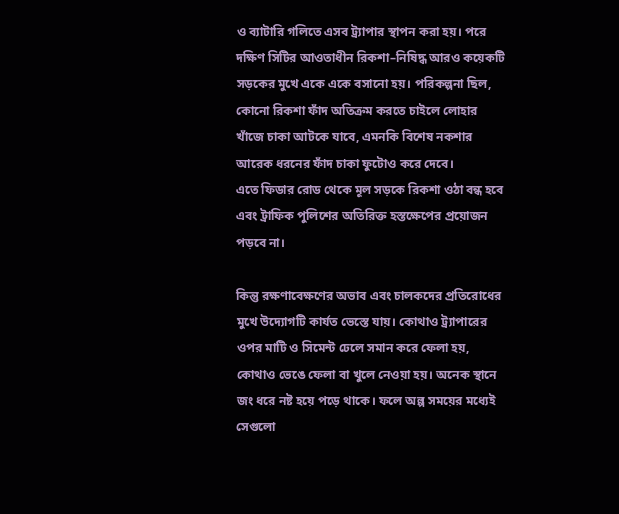ও ব্যাটারি গলিতে এসব ট্র্যাপার স্থাপন করা হয়। পরে দক্ষিণ সিটির আওতাধীন রিকশা–নিষিদ্ধ আরও কয়েকটি সড়কের মুখে একে একে বসানো হয়। পরিকল্পনা ছিল, কোনো রিকশা ফাঁদ অতিক্রম করতে চাইলে লোহার খাঁজে চাকা আটকে যাবে, এমনকি বিশেষ নকশার আরেক ধরনের ফাঁদ চাকা ফুটোও করে দেবে।
এতে ফিডার রোড থেকে মূল সড়কে রিকশা ওঠা বন্ধ হবে এবং ট্রাফিক পুলিশের অতিরিক্ত হস্তক্ষেপের প্রয়োজন পড়বে না।

কিন্তু রক্ষণাবেক্ষণের অভাব এবং চালকদের প্রতিরোধের মুখে উদ্যোগটি কার্যত ভেস্তে যায়। কোথাও ট্র্যাপারের ওপর মাটি ও সিমেন্ট ঢেলে সমান করে ফেলা হয়, কোথাও ভেঙে ফেলা বা খুলে নেওয়া হয়। অনেক স্থানে জং ধরে নষ্ট হয়ে পড়ে থাকে। ফলে অল্প সময়ের মধ্যেই সেগুলো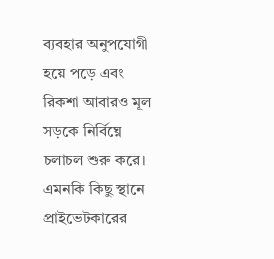ব্যবহার অনুপযোগী হয়ে পড়ে এবং রিকশা আবারও মূল সড়কে নির্বিঘ্নে চলাচল শুরু করে। এমনকি কিছু স্থানে প্রাইভেটকারের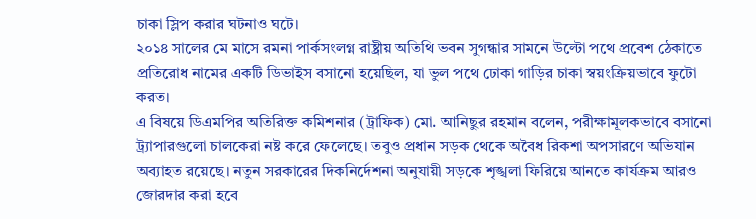চাকা স্লিপ করার ঘটনাও ঘটে।
২০১৪ সালের মে মাসে রমনা পার্কসংলগ্ন রাষ্ট্রীয় অতিথি ভবন সুগন্ধার সামনে উল্টো পথে প্রবেশ ঠেকাতে প্রতিরোধ নামের একটি ডিভাইস বসানো হয়েছিল, যা ভুল পথে ঢোকা গাড়ির চাকা স্বয়ংক্রিয়ভাবে ফুটো করত।
এ বিষয়ে ডিএমপির অতিরিক্ত কমিশনার (ট্রাফিক) মো. আনিছুর রহমান বলেন, পরীক্ষামূলকভাবে বসানো ট্র্যাপারগুলো চালকেরা নষ্ট করে ফেলেছে। তবুও প্রধান সড়ক থেকে অবৈধ রিকশা অপসারণে অভিযান অব্যাহত রয়েছে। নতুন সরকারের দিকনির্দেশনা অনুযায়ী সড়কে শৃঙ্খলা ফিরিয়ে আনতে কার্যক্রম আরও জোরদার করা হবে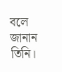বলে জানান তিনি।